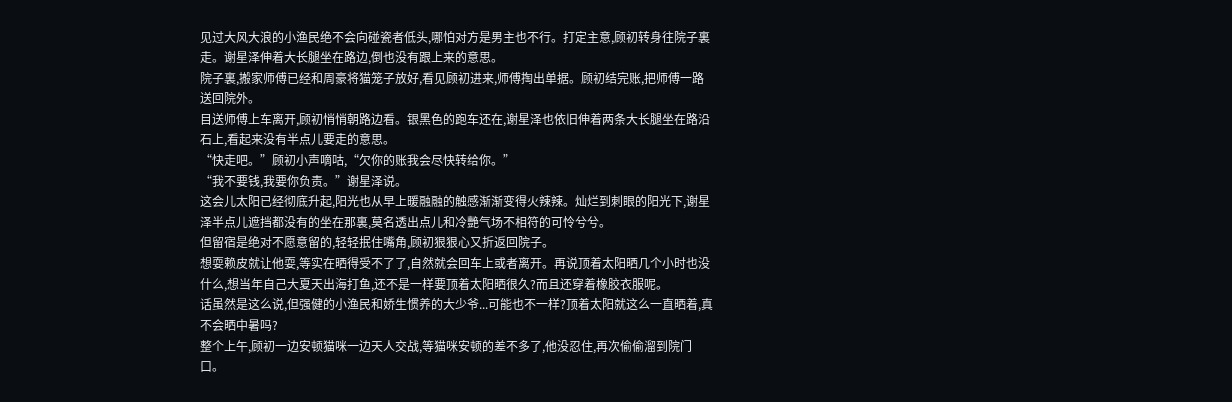见过大风大浪的小渔民绝不会向碰瓷者低头,哪怕对方是男主也不行。打定主意,顾初转身往院子裏走。谢星泽伸着大长腿坐在路边,倒也没有跟上来的意思。
院子裏,搬家师傅已经和周豪将猫笼子放好,看见顾初进来,师傅掏出单据。顾初结完账,把师傅一路送回院外。
目送师傅上车离开,顾初悄悄朝路边看。银黑色的跑车还在,谢星泽也依旧伸着两条大长腿坐在路沿石上,看起来没有半点儿要走的意思。
“快走吧。”顾初小声嘀咕,“欠你的账我会尽快转给你。”
“我不要钱,我要你负责。”谢星泽说。
这会儿太阳已经彻底升起,阳光也从早上暖融融的触感渐渐变得火辣辣。灿烂到刺眼的阳光下,谢星泽半点儿遮挡都没有的坐在那裏,莫名透出点儿和冷艷气场不相符的可怜兮兮。
但留宿是绝对不愿意留的,轻轻抿住嘴角,顾初狠狠心又折返回院子。
想耍赖皮就让他耍,等实在晒得受不了了,自然就会回车上或者离开。再说顶着太阳晒几个小时也没什么,想当年自己大夏天出海打鱼,还不是一样要顶着太阳晒很久?而且还穿着橡胶衣服呢。
话虽然是这么说,但强健的小渔民和娇生惯养的大少爷...可能也不一样?顶着太阳就这么一直晒着,真不会晒中暑吗?
整个上午,顾初一边安顿猫咪一边天人交战,等猫咪安顿的差不多了,他没忍住,再次偷偷溜到院门口。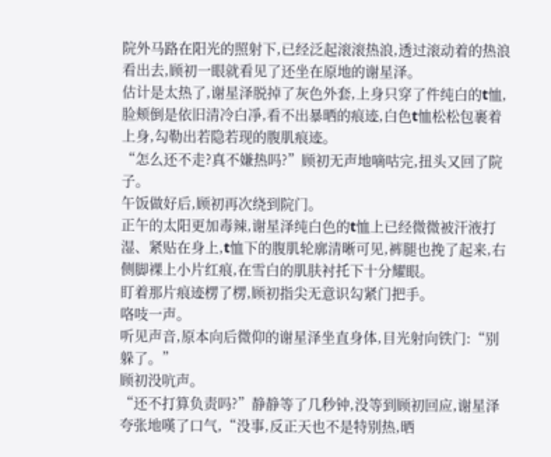院外马路在阳光的照射下,已经泛起滚滚热浪,透过滚动着的热浪看出去,顾初一眼就看见了还坐在原地的谢星泽。
估计是太热了,谢星泽脱掉了灰色外套,上身只穿了件纯白的t恤,脸颊倒是依旧清冷白凈,看不出暴晒的痕迹,白色t恤松松包裹着上身,勾勒出若隐若现的腹肌痕迹。
“怎么还不走?真不嫌热吗?”顾初无声地嘀咕完,扭头又回了院子。
午饭做好后,顾初再次绕到院门。
正午的太阳更加毒辣,谢星泽纯白色的t恤上已经微微被汗液打湿、紧贴在身上,t恤下的腹肌轮廓清晰可见,裤腿也挽了起来,右侧脚裸上小片红痕,在雪白的肌肤衬托下十分耀眼。
盯着那片痕迹楞了楞,顾初指尖无意识勾紧门把手。
咯吱一声。
听见声音,原本向后微仰的谢星泽坐直身体,目光射向铁门:“别躲了。”
顾初没吭声。
“还不打算负责吗?”静静等了几秒钟,没等到顾初回应,谢星泽夸张地嘆了口气,“没事,反正天也不是特别热,晒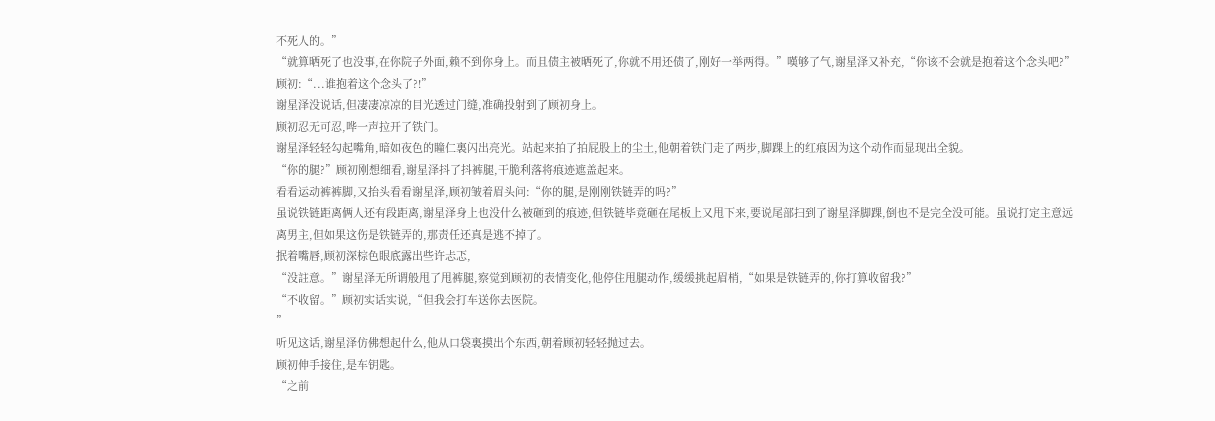不死人的。”
“就算晒死了也没事,在你院子外面,赖不到你身上。而且债主被晒死了,你就不用还债了,刚好一举两得。”嘆够了气,谢星泽又补充,“你该不会就是抱着这个念头吧?”
顾初:“...谁抱着这个念头了?!”
谢星泽没说话,但凄凄凉凉的目光透过门缝,准确投射到了顾初身上。
顾初忍无可忍,哗一声拉开了铁门。
谢星泽轻轻勾起嘴角,暗如夜色的瞳仁裏闪出亮光。站起来拍了拍屁股上的尘土,他朝着铁门走了两步,脚踝上的红痕因为这个动作而显现出全貌。
“你的腿?”顾初刚想细看,谢星泽抖了抖裤腿,干脆利落将痕迹遮盖起来。
看看运动裤裤脚,又抬头看看谢星泽,顾初皱着眉头问:“你的腿,是刚刚铁链弄的吗?”
虽说铁链距离俩人还有段距离,谢星泽身上也没什么被砸到的痕迹,但铁链毕竟砸在尾板上又甩下来,要说尾部扫到了谢星泽脚踝,倒也不是完全没可能。虽说打定主意远离男主,但如果这伤是铁链弄的,那责任还真是逃不掉了。
抿着嘴唇,顾初深棕色眼底露出些许忐忑,
“没註意。”谢星泽无所谓般甩了甩裤腿,察觉到顾初的表情变化,他停住甩腿动作,缓缓挑起眉梢,“如果是铁链弄的,你打算收留我?”
“不收留。”顾初实话实说,“但我会打车送你去医院。
”
听见这话,谢星泽仿佛想起什么,他从口袋裏摸出个东西,朝着顾初轻轻抛过去。
顾初伸手接住,是车钥匙。
“之前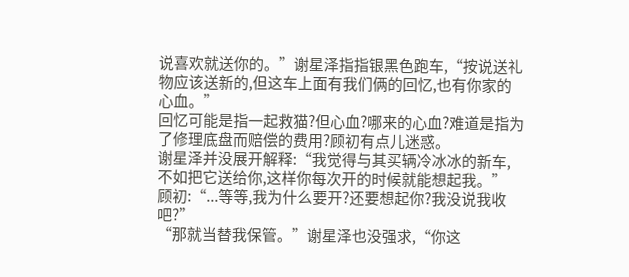说喜欢就送你的。”谢星泽指指银黑色跑车,“按说送礼物应该送新的,但这车上面有我们俩的回忆,也有你家的心血。”
回忆可能是指一起救猫?但心血?哪来的心血?难道是指为了修理底盘而赔偿的费用?顾初有点儿迷惑。
谢星泽并没展开解释:“我觉得与其买辆冷冰冰的新车,不如把它送给你,这样你每次开的时候就能想起我。”
顾初:“...等等,我为什么要开?还要想起你?我没说我收吧?”
“那就当替我保管。”谢星泽也没强求,“你这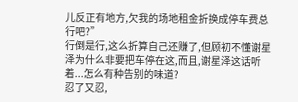儿反正有地方,欠我的场地租金折换成停车费总行吧?”
行倒是行,这么折算自己还赚了,但顾初不懂谢星泽为什么非要把车停在这,而且,谢星泽这话听着...怎么有种告别的味道?
忍了又忍,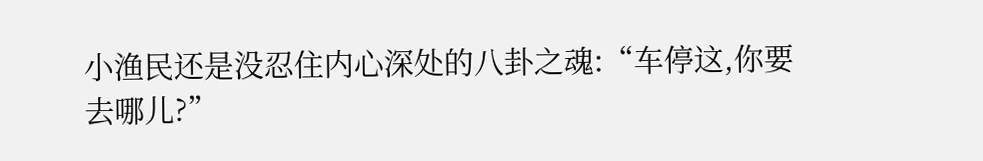小渔民还是没忍住内心深处的八卦之魂:“车停这,你要去哪儿?”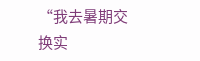“我去暑期交换实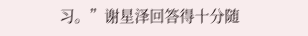习。”谢星泽回答得十分随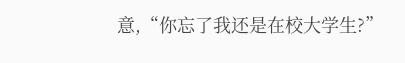意,“你忘了我还是在校大学生?”